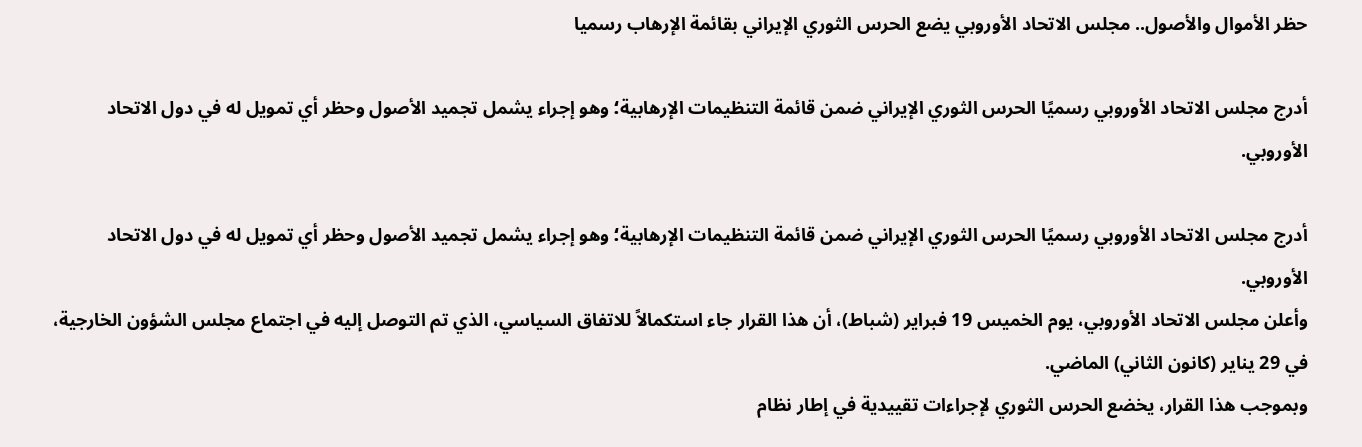حظر الأموال والأصول.. مجلس الاتحاد الأوروبي يضع الحرس الثوري الإيراني بقائمة الإرهاب رسميا

أدرج مجلس الاتحاد الأوروبي رسميًا الحرس الثوري الإيراني ضمن قائمة التنظيمات الإرهابية؛ وهو إجراء يشمل تجميد الأصول وحظر أي تمويل له في دول الاتحاد الأوروبي.

أدرج مجلس الاتحاد الأوروبي رسميًا الحرس الثوري الإيراني ضمن قائمة التنظيمات الإرهابية؛ وهو إجراء يشمل تجميد الأصول وحظر أي تمويل له في دول الاتحاد الأوروبي.
وأعلن مجلس الاتحاد الأوروبي، يوم الخميس 19 فبراير (شباط)، أن هذا القرار جاء استكمالاً للاتفاق السياسي، الذي تم التوصل إليه في اجتماع مجلس الشؤون الخارجية، في 29 يناير (كانون الثاني) الماضي.
وبموجب هذا القرار، يخضع الحرس الثوري لإجراءات تقييدية في إطار نظام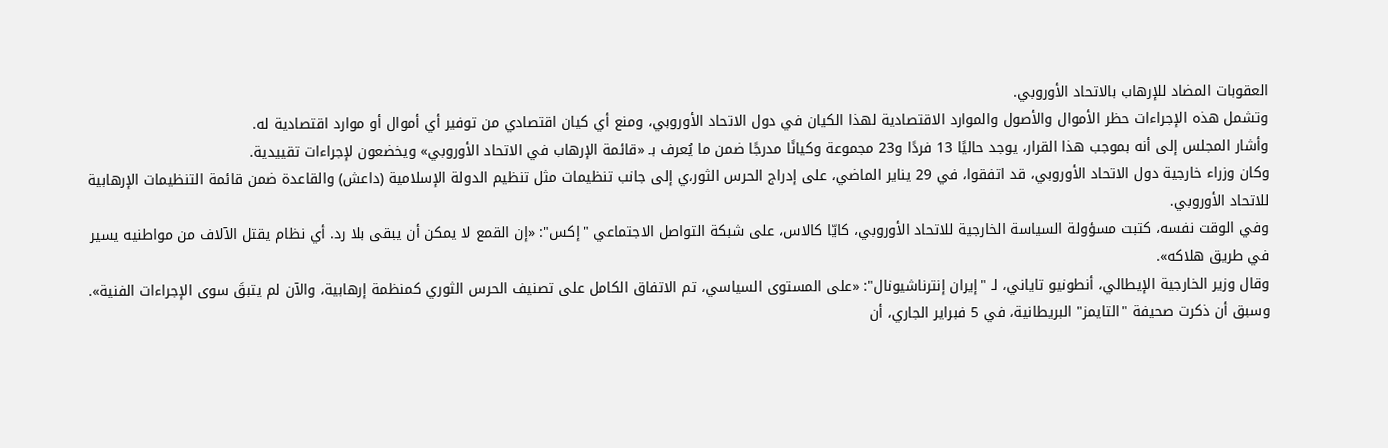العقوبات المضاد للإرهاب بالاتحاد الأوروبي.
وتشمل هذه الإجراءات حظر الأموال والأصول والموارد الاقتصادية لهذا الكيان في دول الاتحاد الأوروبي، ومنع أي كيان اقتصادي من توفير أي أموال أو موارد اقتصادية له.
وأشار المجلس إلى أنه بموجب هذا القرار، يوجد حاليًا 13 فردًا و23 مجموعة وكيانًا مدرجًا ضمن ما يُعرف بـ «قائمة الإرهاب في الاتحاد الأوروبي» ويخضعون لإجراءات تقييدية.
وكان وزراء خارجية دول الاتحاد الأوروبي، قد اتفقوا، في 29 يناير الماضي، على إدراج الحرس الثور،ي إلى جانب تنظيمات مثل تنظيم الدولة الإسلامية (داعش) والقاعدة ضمن قائمة التنظيمات الإرهابية للاتحاد الأوروبي.
وفي الوقت نفسه، كتبت مسؤولة السياسة الخارجية للاتحاد الأوروبي، كايّا كالاس، على شبكة التواصل الاجتماعي "إكس": «إن القمع لا يمكن أن يبقى بلا رد. أي نظام يقتل الآلاف من مواطنيه يسير في طريق هلاكه».
وقال وزير الخارجية الإيطالي، أنطونيو تاياني، لـ "إيران إنترناشيونال": «على المستوى السياسي، تم الاتفاق الكامل على تصنيف الحرس الثوري كمنظمة إرهابية، والآن لم يتبقَ سوى الإجراءات الفنية».
وسبق أن ذكرت صحيفة "التايمز" البريطانية، في 5 فبراير الجاري، أن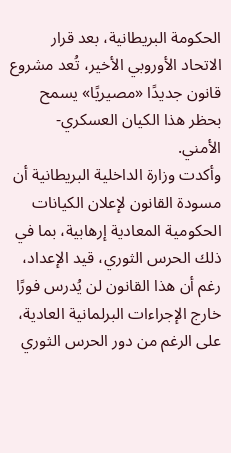الحكومة البريطانية، بعد قرار الاتحاد الأوروبي الأخير، تُعد مشروع قانون جديدًا «مصيريًا» يسمح بحظر هذا الكيان العسكري- الأمني.
وأكدت وزارة الداخلية البريطانية أن مسودة القانون لإعلان الكيانات الحكومية المعادية إرهابية، بما في ذلك الحرس الثوري، قيد الإعداد، رغم أن هذا القانون لن يُدرس فورًا خارج الإجراءات البرلمانية العادية، على الرغم من دور الحرس الثوري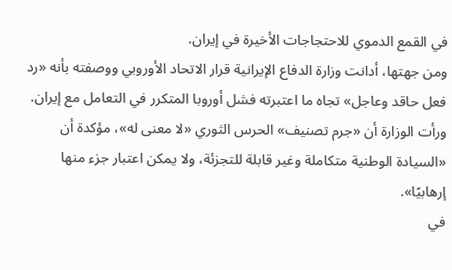في القمع الدموي للاحتجاجات الأخيرة في إيران.
ومن جهتها، أدانت وزارة الدفاع الإيرانية قرار الاتحاد الأوروبي ووصفته بأنه «رد فعل حاقد وعاجل» تجاه ما اعتبرته فشل أوروبا المتكرر في التعامل مع إيران.
ورأت الوزارة أن «جرم تصنيف» الحرس الثوري «لا معنى له»، مؤكدة أن «السيادة الوطنية متكاملة وغير قابلة للتجزئة، ولا يمكن اعتبار جزء منها إرهابيًا».
في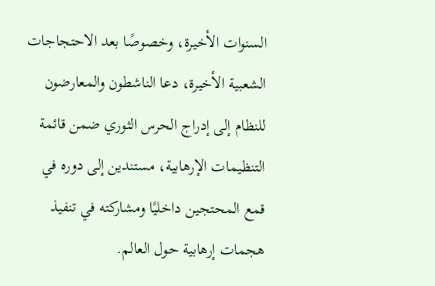السنوات الأخيرة، وخصوصًا بعد الاحتجاجات الشعبية الأخيرة، دعا الناشطون والمعارضون للنظام إلى إدراج الحرس الثوري ضمن قائمة التنظيمات الإرهابية، مستندين إلى دوره في قمع المحتجين داخليًا ومشاركته في تنفيذ هجمات إرهابية حول العالم.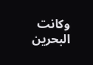وكانت البحرين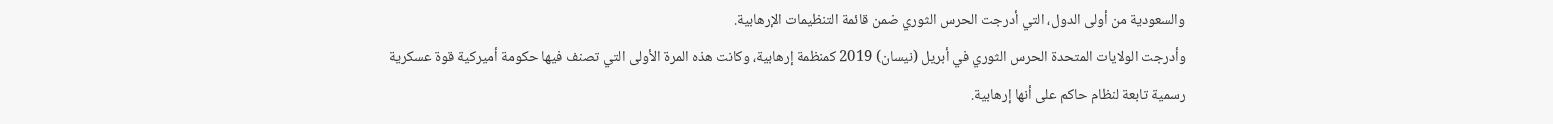والسعودية من أولى الدول، التي أدرجت الحرس الثوري ضمن قائمة التنظيمات الإرهابية.
وأدرجت الولايات المتحدة الحرس الثوري في أبريل (نيسان) 2019 كمنظمة إرهابية، وكانت هذه المرة الأولى التي تصنف فيها حكومة أميركية قوة عسكرية رسمية تابعة لنظام حاكم على أنها إرهابية.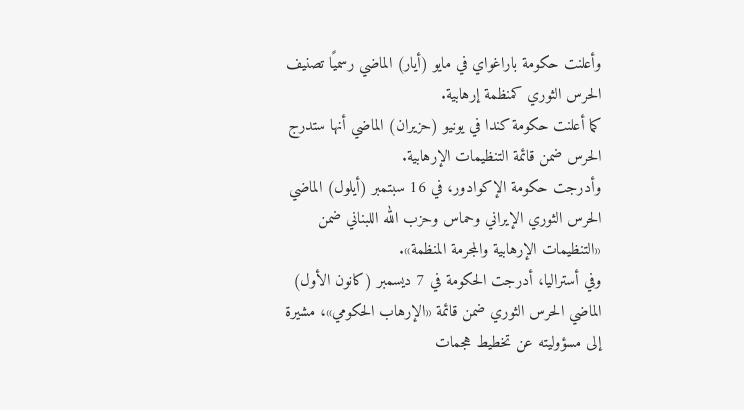وأعلنت حكومة باراغواي في مايو (أيار) الماضي رسميًا تصنيف الحرس الثوري كمنظمة إرهابية.
كما أعلنت حكومة كندا في يونيو (حزيران) الماضي أنها ستدرج الحرس ضمن قائمة التنظيمات الإرهابية.
وأدرجت حكومة الإكوادور، في 16 سبتمبر (أيلول) الماضي الحرس الثوري الإيراني وحماس وحزب الله اللبناني ضمن «التنظيمات الإرهابية والمجرمة المنظمة».
وفي أستراليا، أدرجت الحكومة في 7 ديسمبر (كانون الأول) الماضي الحرس الثوري ضمن قائمة «الإرهاب الحكومي»، مشيرة إلى مسؤوليته عن تخطيط هجمات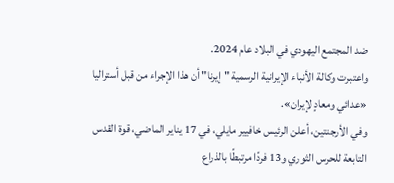ضد المجتمع اليهودي في البلاد عام 2024.
واعتبرت وكالة الأنباء الإيرانية الرسمية "إيرنا" أن هذا الإجراء من قبل أستراليا «عدائي ومعادٍ لإيران».
وفي الأرجنتين، أعلن الرئيس خافيير مايلي، في 17 يناير الماضي، قوة القدس التابعة للحرس الثوري و13 فردًا مرتبطًا بالذراع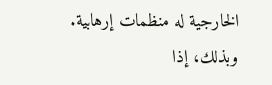الخارجية له منظمات إرهابية.
وبذلك، إذا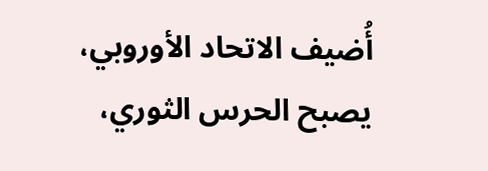أُضيف الاتحاد الأوروبي، يصبح الحرس الثوري،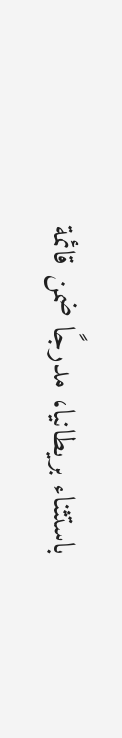باستثناء بريطانيا، مدرجًا ضمن قائمة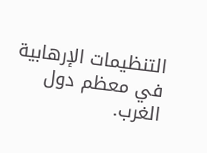التنظيمات الإرهابية في معظم دول الغرب.